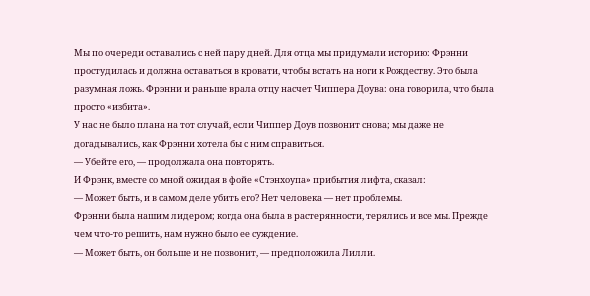Мы по очереди оставались с ней пару дней. Для отца мы придумали историю: Фрэнни простудилась и должна оставаться в кровати, чтобы встать на ноги к Рождеству. Это была разумная ложь. Фрэнни и раньше врала отцу насчет Чиппера Доува: она говорила, что была просто «избита».
У нас не было плана на тот случай, если Чиппер Доув позвонит снова; мы даже не догадывались, как Фрэнни хотела бы с ним справиться.
— Убейте его, — продолжала она повторять.
И Фрэнк, вместе со мной ожидая в фойе «Стэнхоупа» прибытия лифта, сказал:
— Может быть, и в самом деле убить его? Нет человека — нет проблемы.
Фрэнни была нашим лидером; когда она была в растерянности, терялись и все мы. Прежде чем что-то решить, нам нужно было ее суждение.
— Может быть, он больше и не позвонит, — предположила Лилли.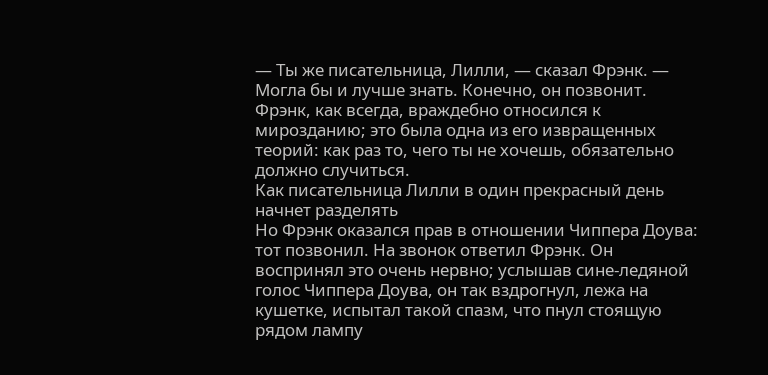— Ты же писательница, Лилли, — сказал Фрэнк. — Могла бы и лучше знать. Конечно, он позвонит.
Фрэнк, как всегда, враждебно относился к мирозданию; это была одна из его извращенных теорий: как раз то, чего ты не хочешь, обязательно должно случиться.
Как писательница Лилли в один прекрасный день начнет разделять
Но Фрэнк оказался прав в отношении Чиппера Доува: тот позвонил. На звонок ответил Фрэнк. Он воспринял это очень нервно; услышав сине-ледяной голос Чиппера Доува, он так вздрогнул, лежа на кушетке, испытал такой спазм, что пнул стоящую рядом лампу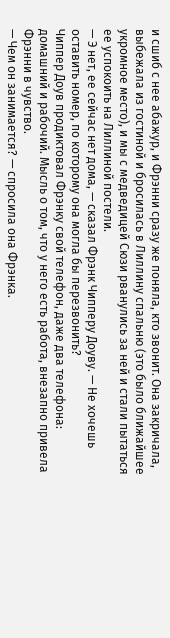и сшиб с нее абажур, и Фрэнни сразу же поняла, кто звонит. Она закричала, выбежала из гостиной и бросилась в Лиллину спальню (это было ближайшее укромное место), и мы с медведицей Сюзи рванулись за ней и стали пытаться ее успокоить на Лиллиной постели.
— Э нет, ее сейчас нет дома, — сказал Фрэнк Чипперу Доуву. — Не хочешь оставить номер, по которому она могла бы перезвонить?
Чиппер Доув продиктовал Фрэнку свой телефон, даже два телефона: домашний и рабочий. Мысль о том, что у него есть работа, внезапно привела Фрэнни в чувство.
— Чем он занимается? — спросила она Фрэнка.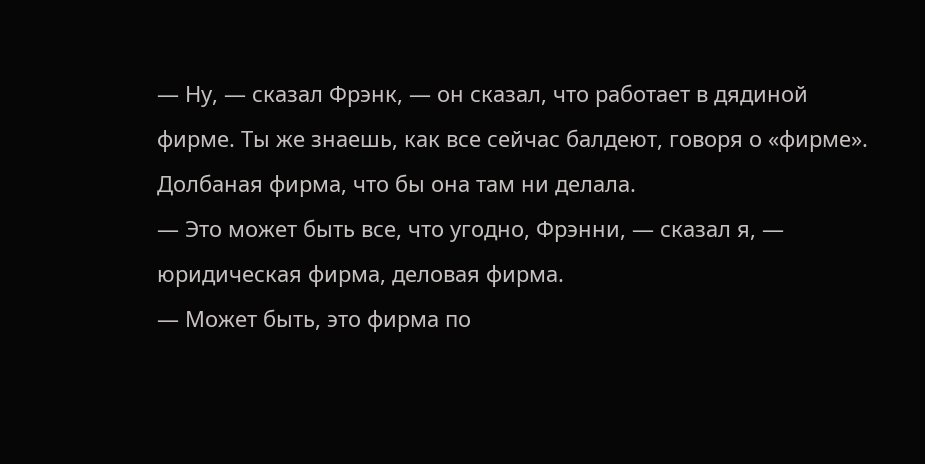— Ну, — сказал Фрэнк, — он сказал, что работает в дядиной фирме. Ты же знаешь, как все сейчас балдеют, говоря о «фирме». Долбаная фирма, что бы она там ни делала.
— Это может быть все, что угодно, Фрэнни, — сказал я, — юридическая фирма, деловая фирма.
— Может быть, это фирма по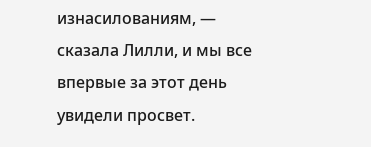изнасилованиям, — сказала Лилли, и мы все впервые за этот день увидели просвет.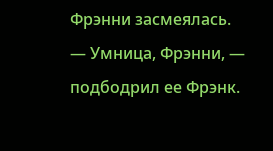Фрэнни засмеялась.
— Умница, Фрэнни, — подбодрил ее Фрэнк.